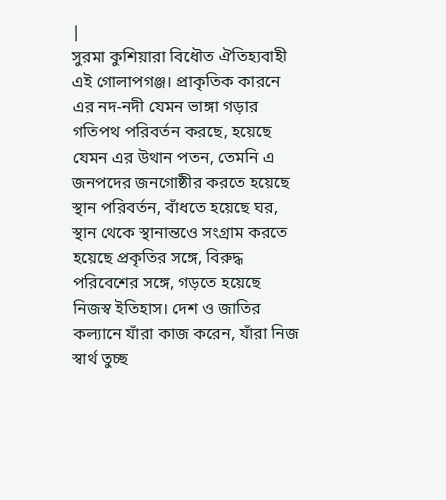|
সুরমা কুশিয়ারা বিধৌত ঐতিহ্যবাহী এই গোলাপগঞ্জ। প্রাকৃতিক কারনে এর নদ-নদী যেমন ভাঙ্গা গড়ার গতিপথ পরিবর্তন করছে, হয়েছে যেমন এর উথান পতন, তেমনি এ জনপদের জনগোষ্ঠীর করতে হয়েছে স্থান পরিবর্তন, বাঁধতে হয়েছে ঘর, স্থান থেকে স্থানান্তওে সংগ্রাম করতে হয়েছে প্রকৃতির সঙ্গে, বিরুদ্ধ পরিবেশের সঙ্গে, গড়তে হয়েছে নিজস্ব ইতিহাস। দেশ ও জাতির কল্যানে যাঁরা কাজ করেন, যাঁরা নিজ স্বার্থ তুচ্ছ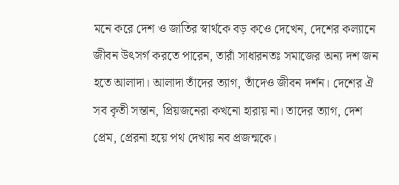মনে করে দেশ ও জাতির স্বার্থকে বড় কওে দেখেন, দেশের কল্যানে জীবন উৎসর্গ করতে পারেন, তারাঁ সাধারনতঃ সমাজের অন্য দশ জন হতে আলাদা। আলাদা তাঁদের ত্যাগ, তাঁদেও জীবন দর্শন। দেশের ঐ সব কৃতী সন্তান, প্রিয়জনেরা কখনো হারায় না। তাদের ত্যাগ, দেশ প্রেম, প্রেরনা হয়ে পথ দেখায় নব প্রজন্মকে।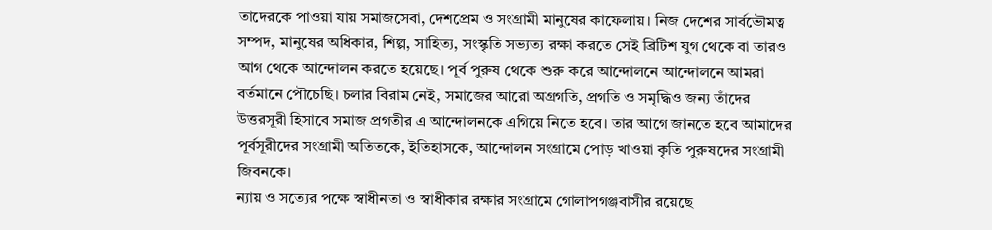তাদেরকে পাওয়া যায় সমাজসেবা, দেশপ্রেম ও সংগ্রামী মানুষের কাফেলায়। নিজ দেশের সার্বভৌমত্ব সম্পদ, মানুষের অধিকার, শিল্প, সাহিত্য, সংস্কৃতি সভ্যত্য রক্ষা করতে সেই ব্রিটিশ যুগ থেকে বা তারও আগ থেকে আন্দোলন করতে হয়েছে। পূর্ব পুরুষ থেকে শুরু করে আন্দোলনে আন্দোলনে আমরা বর্তমানে পৌচেছি। চলার বিরাম নেই, সমাজের আরো অগ্রগতি, প্রগতি ও সমৃদ্ধিও জন্য তাঁদের উত্তরসূরী হিসাবে সমাজ প্রগতীর এ আন্দোলনকে এগিয়ে নিতে হবে। তার আগে জানতে হবে আমাদের পূর্বসূরীদের সংগ্রামী অতিতকে, ইতিহাসকে, আন্দোলন সংগ্রামে পোড় খাওয়া কৃতি পুরুষদের সংগ্রামী জিবনকে।
ন্যায় ও সত্যের পক্ষে স্বাধীনতা ও স্বাধীকার রক্ষার সংগ্রামে গোলাপগঞ্জবাসীর রয়েছে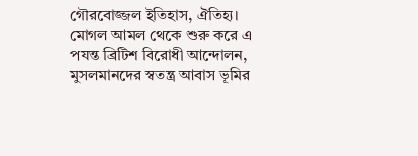গৌরবোজ্জল ইতিহাস, ঐতিহ্য। মোগল আমল থেকে শুরু করে এ পযন্ত ব্রিটিশ বিরোধী আন্দোলন, মুসলমানদের স্বতন্ত্র আবাস ভূমির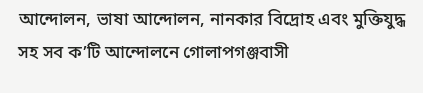আন্দোলন, ভাষা আন্দোলন, নানকার বিদ্রোহ এবং মুক্তিযুদ্ধ সহ সব ক’টি আন্দোলনে গোলাপগঞ্জবাসী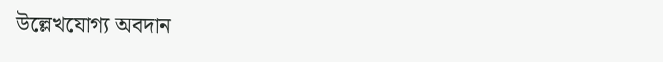উল্লেখযোগ্য অবদান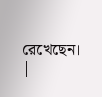রেখেছেন।
|